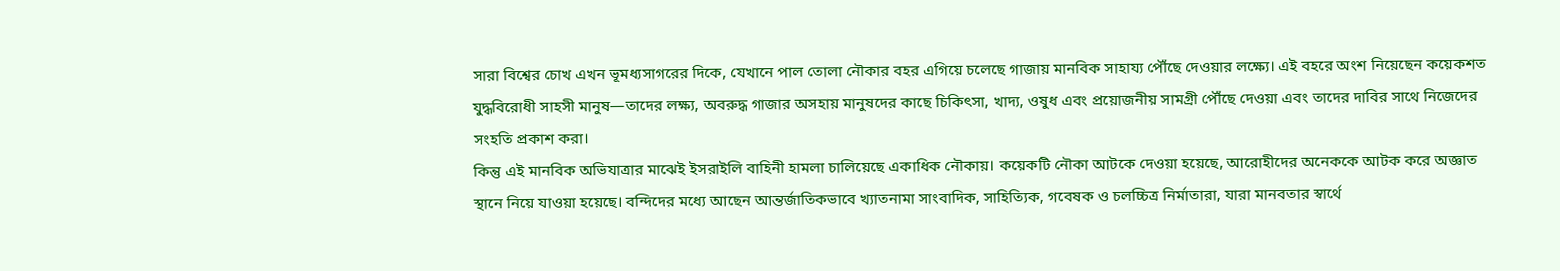সারা বিশ্বের চোখ এখন ভূমধ্যসাগরের দিকে, যেখানে পাল তোলা নৌকার বহর এগিয়ে চলেছে গাজায় মানবিক সাহায্য পৌঁছে দেওয়ার লক্ষ্যে। এই বহরে অংশ নিয়েছেন কয়েকশত যুদ্ধবিরোধী সাহসী মানুষ—তাদের লক্ষ্য, অবরুদ্ধ গাজার অসহায় মানুষদের কাছে চিকিৎসা, খাদ্য, ওষুধ এবং প্রয়োজনীয় সামগ্রী পৌঁছে দেওয়া এবং তাদের দাবির সাথে নিজেদের সংহতি প্রকাশ করা।
কিন্তু এই মানবিক অভিযাত্রার মাঝেই ইসরাইলি বাহিনী হামলা চালিয়েছে একাধিক নৌকায়। কয়েকটি নৌকা আটকে দেওয়া হয়েছে, আরোহীদের অনেককে আটক করে অজ্ঞাত স্থানে নিয়ে যাওয়া হয়েছে। বন্দিদের মধ্যে আছেন আন্তর্জাতিকভাবে খ্যাতনামা সাংবাদিক, সাহিত্যিক, গবেষক ও চলচ্চিত্র নির্মাতারা, যারা মানবতার স্বার্থে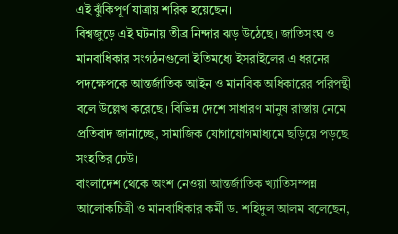এই ঝুঁকিপূর্ণ যাত্রায় শরিক হয়েছেন।
বিশ্বজুড়ে এই ঘটনায় তীব্র নিন্দার ঝড় উঠেছে। জাতিসংঘ ও মানবাধিকার সংগঠনগুলো ইতিমধ্যে ইসরাইলের এ ধরনের পদক্ষেপকে আন্তর্জাতিক আইন ও মানবিক অধিকারের পরিপন্থী বলে উল্লেখ করেছে। বিভিন্ন দেশে সাধারণ মানুষ রাস্তায় নেমে প্রতিবাদ জানাচ্ছে, সামাজিক যোগাযোগমাধ্যমে ছড়িয়ে পড়ছে সংহতির ঢেউ।
বাংলাদেশ থেকে অংশ নেওয়া আন্তর্জাতিক খ্যাতিসম্পন্ন আলোকচিত্রী ও মানবাধিকার কর্মী ড. শহিদুল আলম বলেছেন,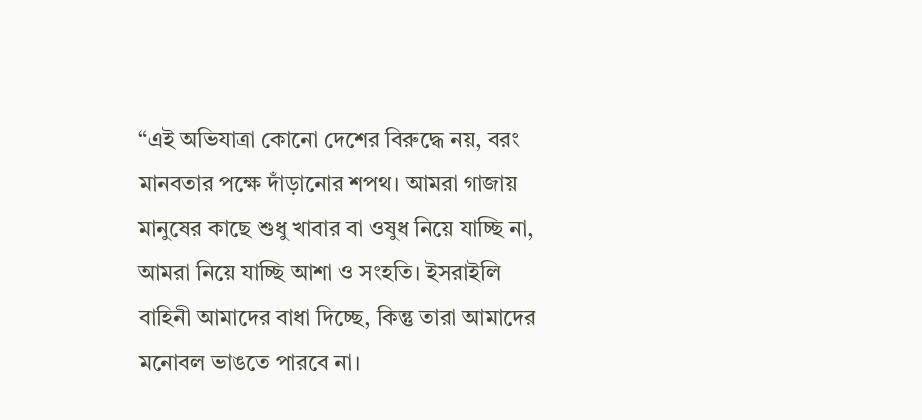“এই অভিযাত্রা কোনো দেশের বিরুদ্ধে নয়, বরং মানবতার পক্ষে দাঁড়ানোর শপথ। আমরা গাজায় মানুষের কাছে শুধু খাবার বা ওষুধ নিয়ে যাচ্ছি না, আমরা নিয়ে যাচ্ছি আশা ও সংহতি। ইসরাইলি বাহিনী আমাদের বাধা দিচ্ছে, কিন্তু তারা আমাদের মনোবল ভাঙতে পারবে না।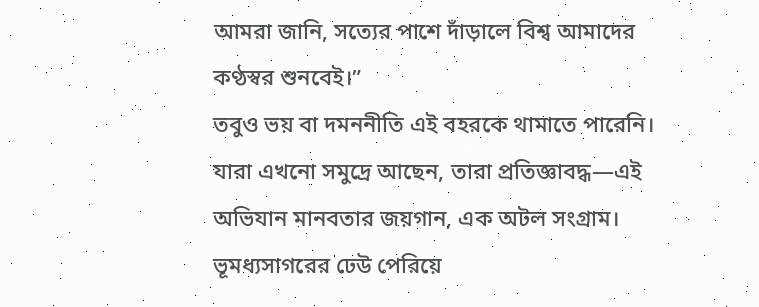আমরা জানি, সত্যের পাশে দাঁড়ালে বিশ্ব আমাদের কণ্ঠস্বর শুনবেই।”
তবুও ভয় বা দমননীতি এই বহরকে থামাতে পারেনি। যারা এখনো সমুদ্রে আছেন, তারা প্রতিজ্ঞাবদ্ধ—এই অভিযান মানবতার জয়গান, এক অটল সংগ্রাম। ভূমধ্যসাগরের ঢেউ পেরিয়ে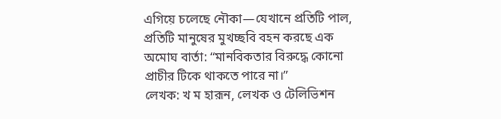এগিয়ে চলেছে নৌকা—যেখানে প্রতিটি পাল, প্রতিটি মানুষের মুখচ্ছবি বহন করছে এক অমোঘ বার্তা: “মানবিকতার বিরুদ্ধে কোনো প্রাচীর টিকে থাকতে পারে না।”
লেখক: খ ম হারূন, লেখক ও টেলিভিশন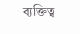ব্যক্তিত্ব